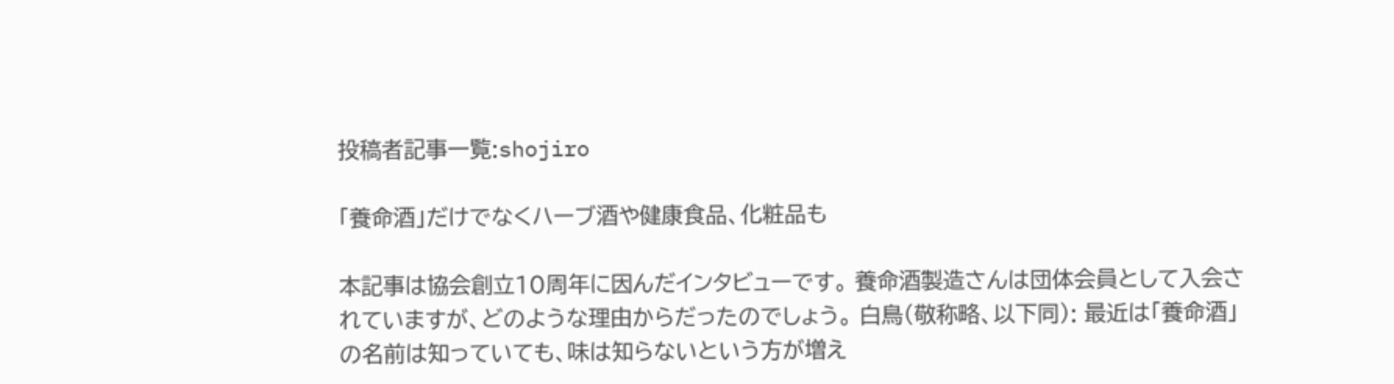投稿者記事一覧:shojiro

「養命酒」だけでなくハーブ酒や健康食品、化粧品も

本記事は協会創立10周年に因んだインタビューです。 養命酒製造さんは団体会員として入会されていますが、どのような理由からだったのでしょう。 白鳥(敬称略、以下同): 最近は「養命酒」の名前は知っていても、味は知らないという方が増え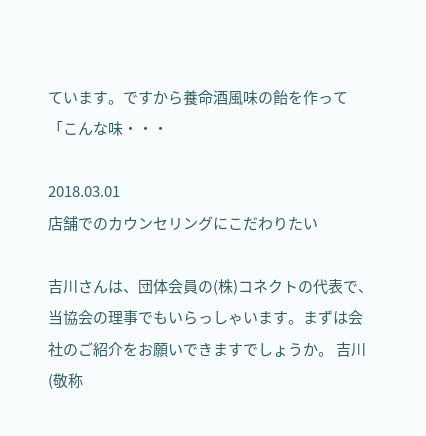ています。ですから養命酒風味の飴を作って「こんな味・・・

2018.03.01
店舗でのカウンセリングにこだわりたい

吉川さんは、団体会員の(株)コネクトの代表で、当協会の理事でもいらっしゃいます。まずは会社のご紹介をお願いできますでしょうか。 吉川(敬称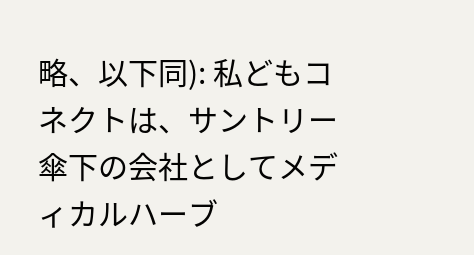略、以下同): 私どもコネクトは、サントリー傘下の会社としてメディカルハーブ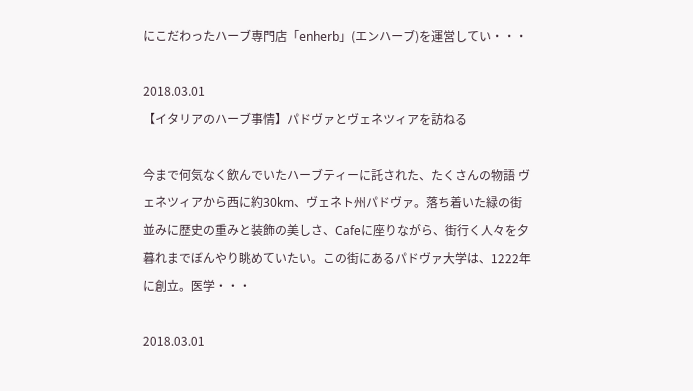にこだわったハーブ専門店「enherb」(エンハーブ)を運営してい・・・

2018.03.01
【イタリアのハーブ事情】パドヴァとヴェネツィアを訪ねる

今まで何気なく飲んでいたハーブティーに託された、たくさんの物語 ヴェネツィアから西に約30km、ヴェネト州パドヴァ。落ち着いた緑の街並みに歴史の重みと装飾の美しさ、Cafeに座りながら、街行く人々を夕暮れまでぼんやり眺めていたい。この街にあるパドヴァ大学は、1222年に創立。医学・・・

2018.03.01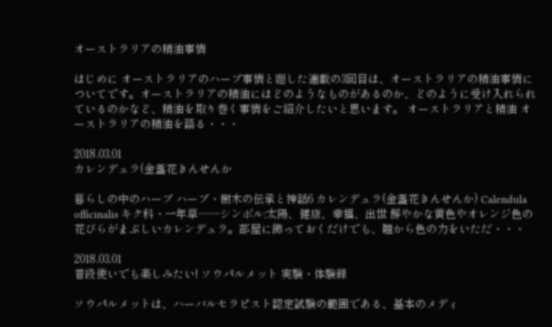オーストラリアの精油事情

はじめに オーストラリアのハーブ事情と題した連載の3回目は、オーストラリアの精油事情についてです。オーストラリアの精油にはどのようなものがあるのか、どのように受け入れられているのかなど、精油を取り巻く事情をご紹介したいと思います。 オーストラリアと精油 オーストラリアの精油を語る・・・

2018.03.01
カレンデュラ(金盞花きんせんか

暮らしの中のハーブ ハーブ・樹木の伝承と神話6 カレンデュラ(金盞花きんせんか) Calendula officinalis キク科・一年草──シンボル:太陽、健康、幸福、出世 鮮やかな黄色やオレンジ色の花びらがまぶしいカレンデュラ。部屋に飾っておくだけでも、瞳から色の力をいただ・・・

2018.03.01
普段使いでも楽しみたい! ソウパルメット 実験・体験録

ソウパルメットは、ハーバルセラピスト認定試験の範囲である、基本のメディ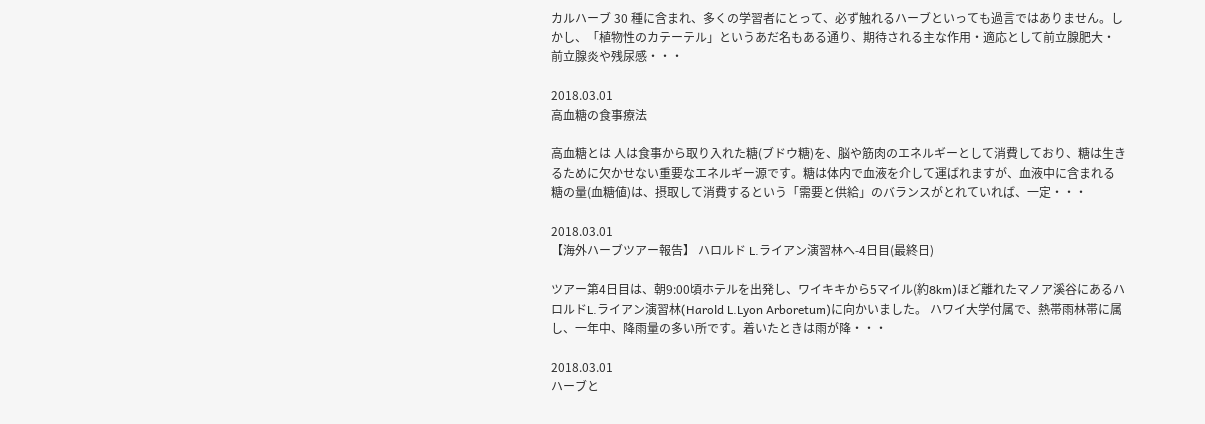カルハーブ 30 種に含まれ、多くの学習者にとって、必ず触れるハーブといっても過言ではありません。しかし、「植物性のカテーテル」というあだ名もある通り、期待される主な作用・適応として前立腺肥大・前立腺炎や残尿感・・・

2018.03.01
高血糖の食事療法

高血糖とは 人は食事から取り入れた糖(ブドウ糖)を、脳や筋肉のエネルギーとして消費しており、糖は生きるために欠かせない重要なエネルギー源です。糖は体内で血液を介して運ばれますが、血液中に含まれる糖の量(血糖値)は、摂取して消費するという「需要と供給」のバランスがとれていれば、一定・・・

2018.03.01
【海外ハーブツアー報告】 ハロルド L.ライアン演習林へ-4日目(最終日)

ツアー第4日目は、朝9:00頃ホテルを出発し、ワイキキから5マイル(約8km)ほど離れたマノア溪谷にあるハロルドL.ライアン演習林(Harold L.Lyon Arboretum)に向かいました。 ハワイ大学付属で、熱帯雨林帯に属し、一年中、降雨量の多い所です。着いたときは雨が降・・・

2018.03.01
ハーブと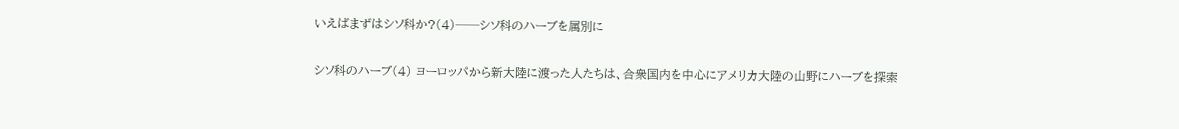いえばまずはシソ科か?(4)──シソ科のハーブを属別に

シソ科のハーブ(4) ヨーロッパから新大陸に渡った人たちは、合衆国内を中心にアメリカ大陸の山野にハーブを探索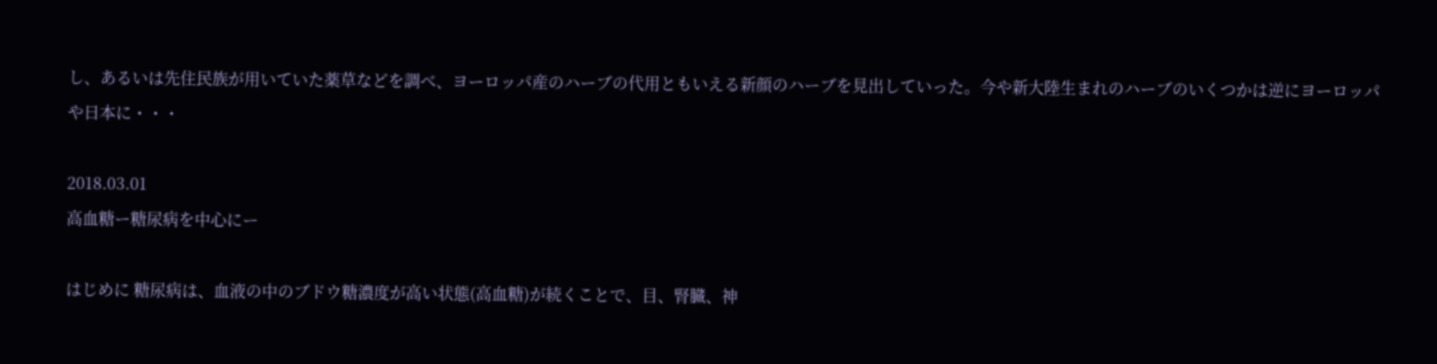し、あるいは先住民族が用いていた薬草などを調べ、ヨーロッパ産のハーブの代用ともいえる新顔のハーブを見出していった。今や新大陸生まれのハーブのいくつかは逆にヨーロッパや日本に・・・

2018.03.01
高血糖ー糖尿病を中心にー

はじめに 糖尿病は、血液の中のブドウ糖濃度が高い状態(高血糖)が続くことで、目、腎臓、神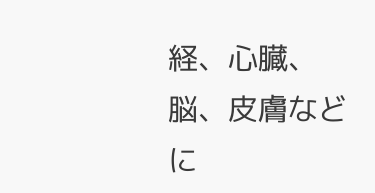経、心臓、脳、皮膚などに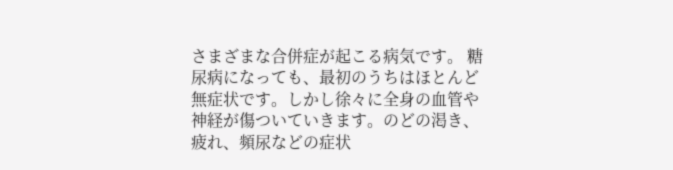さまざまな合併症が起こる病気です。 糖尿病になっても、最初のうちはほとんど無症状です。しかし徐々に全身の血管や神経が傷ついていきます。のどの渇き、疲れ、頻尿などの症状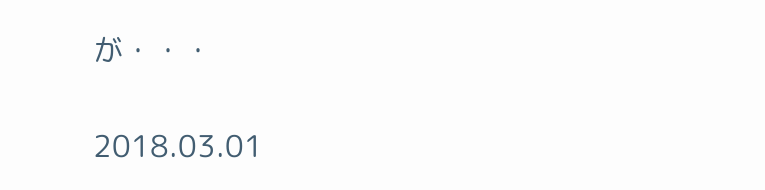が・・・

2018.03.01